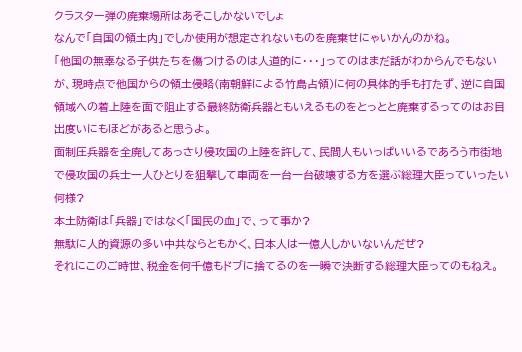クラスター弾の廃棄場所はあそこしかないでしょ
なんで「自国の領土内」でしか使用が想定されないものを廃棄せにゃいかんのかね。
「他国の無辜なる子供たちを傷つけるのは人道的に・・・」ってのはまだ話がわからんでもないが、現時点で他国からの領土侵略(南朝鮮による竹島占領)に何の具体的手も打たず、逆に自国領域への着上陸を面で阻止する最終防衛兵器ともいえるものをとっとと廃棄するってのはお目出度いにもほどがあると思うよ。
面制圧兵器を全廃してあっさり侵攻国の上陸を許して、民間人もいっぱいいるであろう市街地で侵攻国の兵士一人ひとりを狙撃して車両を一台一台破壊する方を選ぶ総理大臣っていったい何様?
本土防衛は「兵器」ではなく「国民の血」で、って事か?
無駄に人的資源の多い中共ならともかく、日本人は一億人しかいないんだぜ?
それにこのご時世、税金を何千億もドブに捨てるのを一瞬で決断する総理大臣ってのもねえ。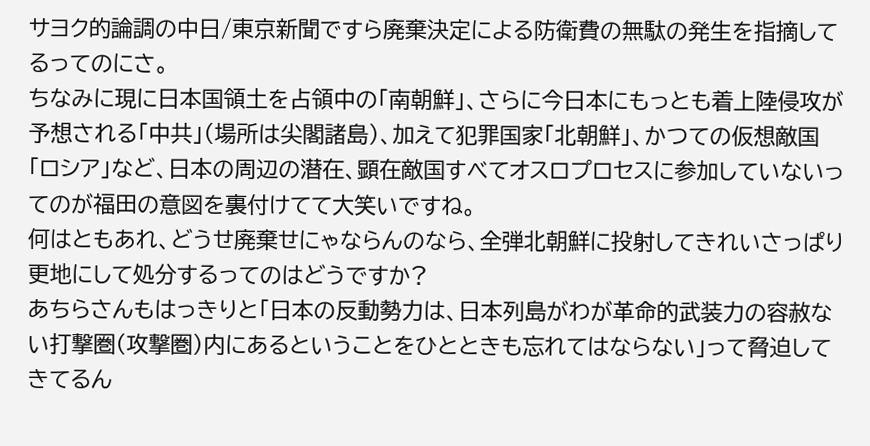サヨク的論調の中日/東京新聞ですら廃棄決定による防衛費の無駄の発生を指摘してるってのにさ。
ちなみに現に日本国領土を占領中の「南朝鮮」、さらに今日本にもっとも着上陸侵攻が予想される「中共」(場所は尖閣諸島)、加えて犯罪国家「北朝鮮」、かつての仮想敵国「ロシア」など、日本の周辺の潜在、顕在敵国すべてオスロプロセスに参加していないってのが福田の意図を裏付けてて大笑いですね。
何はともあれ、どうせ廃棄せにゃならんのなら、全弾北朝鮮に投射してきれいさっぱり更地にして処分するってのはどうですか?
あちらさんもはっきりと「日本の反動勢力は、日本列島がわが革命的武装力の容赦ない打撃圏(攻撃圏)内にあるということをひとときも忘れてはならない」って脅迫してきてるん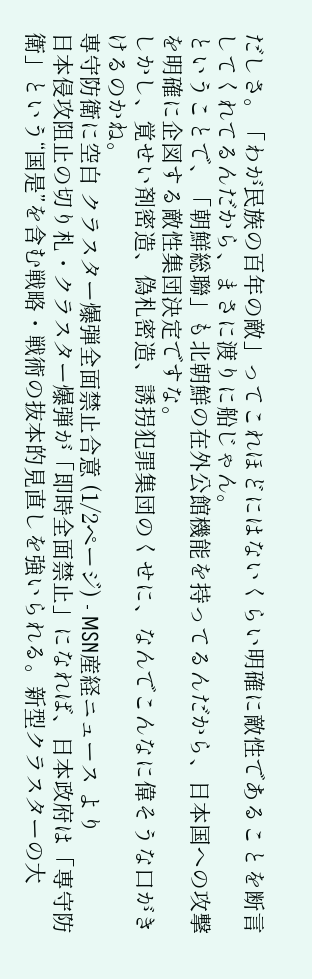だしさ。「わが民族の百年の敵」ってこれほどにはないくらい明確に敵性であることを断言してくれてるんだから、まさに渡りに船じゃん。
ということで、「朝鮮総聯」も北朝鮮の在外公館機能を持ってるんだから、日本国への攻撃を明確に企図する敵性集団決定ですな。
しかし、覚せい剤密造、偽札密造、誘拐犯罪集団のくせに、なんでこんなに偉そうな口がきけるのかね。
専守防衛に空白 クラスター爆弾全面禁止合意 (1/2ページ) - MSN産経ニュース より
日本侵攻阻止の切り札・クラスター爆弾が「即時全面禁止」になれば、日本政府は「専守防衛」という“国是”を含む戦略・戦術の抜本的見直しを強いられる。新型クラスターの大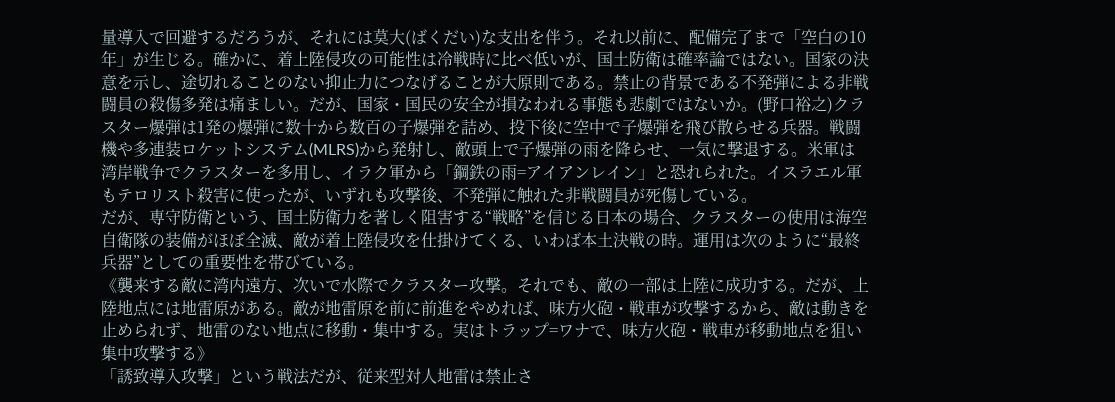量導入で回避するだろうが、それには莫大(ばくだい)な支出を伴う。それ以前に、配備完了まで「空白の10年」が生じる。確かに、着上陸侵攻の可能性は冷戦時に比べ低いが、国土防衛は確率論ではない。国家の決意を示し、途切れることのない抑止力につなげることが大原則である。禁止の背景である不発弾による非戦闘員の殺傷多発は痛ましい。だが、国家・国民の安全が損なわれる事態も悲劇ではないか。(野口裕之)クラスター爆弾は1発の爆弾に数十から数百の子爆弾を詰め、投下後に空中で子爆弾を飛び散らせる兵器。戦闘機や多連装ロケットシステム(MLRS)から発射し、敵頭上で子爆弾の雨を降らせ、一気に撃退する。米軍は湾岸戦争でクラスターを多用し、イラク軍から「鋼鉄の雨=アイアンレイン」と恐れられた。イスラエル軍もテロリスト殺害に使ったが、いずれも攻撃後、不発弾に触れた非戦闘員が死傷している。
だが、専守防衛という、国土防衛力を著しく阻害する“戦略”を信じる日本の場合、クラスターの使用は海空自衛隊の装備がほぼ全滅、敵が着上陸侵攻を仕掛けてくる、いわば本土決戦の時。運用は次のように“最終兵器”としての重要性を帯びている。
《襲来する敵に湾内遠方、次いで水際でクラスター攻撃。それでも、敵の一部は上陸に成功する。だが、上陸地点には地雷原がある。敵が地雷原を前に前進をやめれば、味方火砲・戦車が攻撃するから、敵は動きを止められず、地雷のない地点に移動・集中する。実はトラップ=ワナで、味方火砲・戦車が移動地点を狙い集中攻撃する》
「誘致導入攻撃」という戦法だが、従来型対人地雷は禁止さ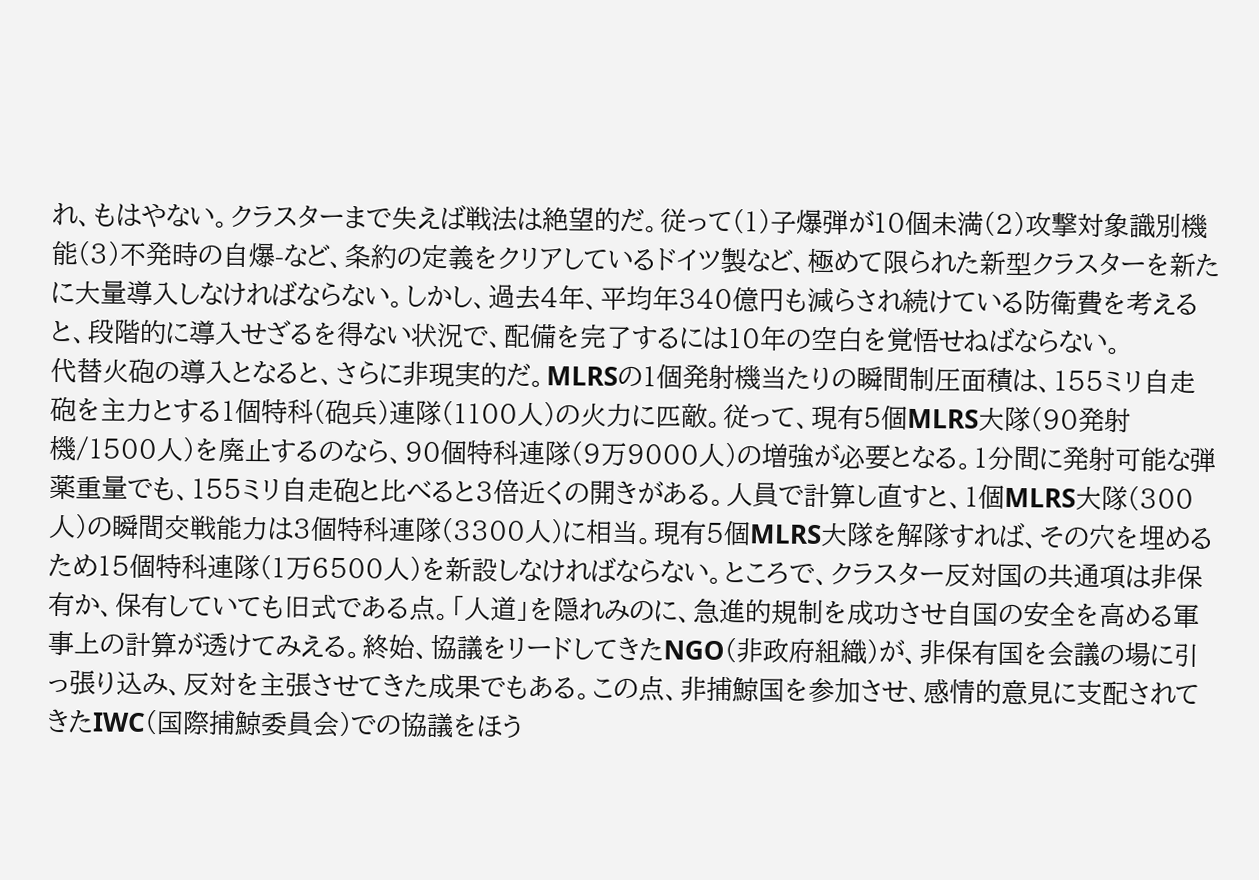れ、もはやない。クラスターまで失えば戦法は絶望的だ。従って(1)子爆弾が10個未満(2)攻撃対象識別機能(3)不発時の自爆-など、条約の定義をクリアしているドイツ製など、極めて限られた新型クラスターを新たに大量導入しなければならない。しかし、過去4年、平均年340億円も減らされ続けている防衛費を考えると、段階的に導入せざるを得ない状況で、配備を完了するには10年の空白を覚悟せねばならない。
代替火砲の導入となると、さらに非現実的だ。MLRSの1個発射機当たりの瞬間制圧面積は、155ミリ自走砲を主力とする1個特科(砲兵)連隊(1100人)の火力に匹敵。従って、現有5個MLRS大隊(90発射機/1500人)を廃止するのなら、90個特科連隊(9万9000人)の増強が必要となる。1分間に発射可能な弾薬重量でも、155ミリ自走砲と比べると3倍近くの開きがある。人員で計算し直すと、1個MLRS大隊(300人)の瞬間交戦能力は3個特科連隊(3300人)に相当。現有5個MLRS大隊を解隊すれば、その穴を埋めるため15個特科連隊(1万6500人)を新設しなければならない。ところで、クラスター反対国の共通項は非保有か、保有していても旧式である点。「人道」を隠れみのに、急進的規制を成功させ自国の安全を高める軍事上の計算が透けてみえる。終始、協議をリードしてきたNGO(非政府組織)が、非保有国を会議の場に引っ張り込み、反対を主張させてきた成果でもある。この点、非捕鯨国を参加させ、感情的意見に支配されてきたIWC(国際捕鯨委員会)での協議をほう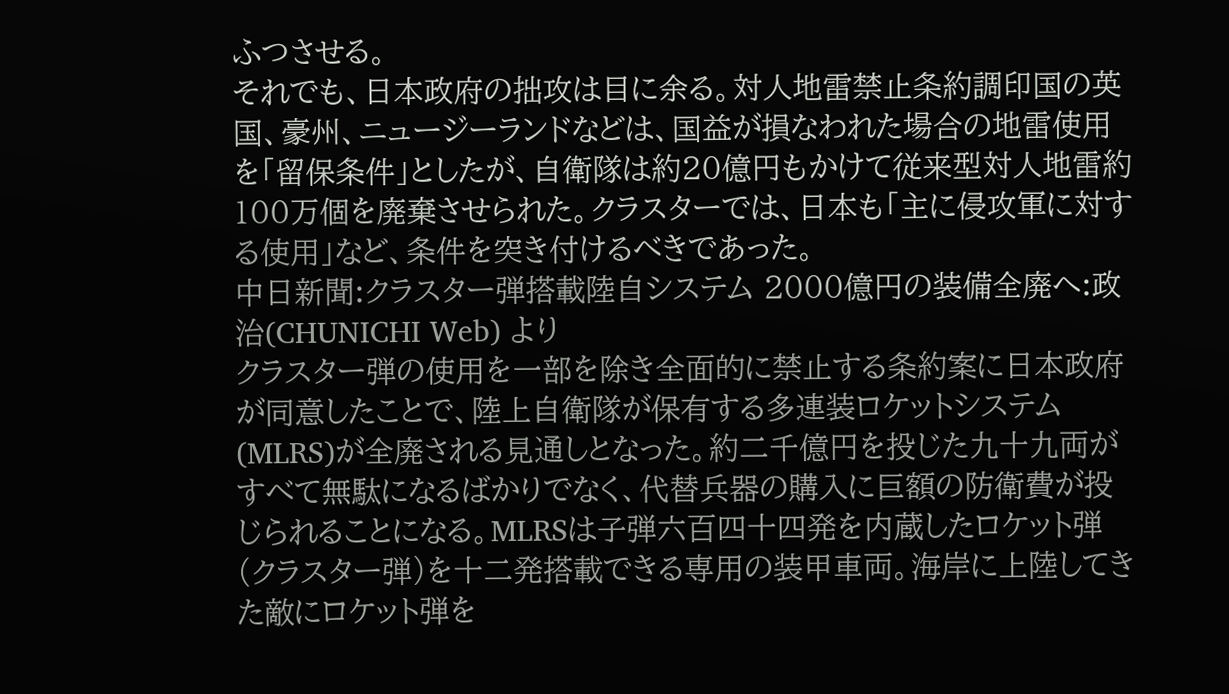ふつさせる。
それでも、日本政府の拙攻は目に余る。対人地雷禁止条約調印国の英国、豪州、ニュージーランドなどは、国益が損なわれた場合の地雷使用を「留保条件」としたが、自衛隊は約20億円もかけて従来型対人地雷約100万個を廃棄させられた。クラスターでは、日本も「主に侵攻軍に対する使用」など、条件を突き付けるべきであった。
中日新聞:クラスター弾搭載陸自システム 2000億円の装備全廃へ:政治(CHUNICHI Web) より
クラスター弾の使用を一部を除き全面的に禁止する条約案に日本政府が同意したことで、陸上自衛隊が保有する多連装ロケットシステム(MLRS)が全廃される見通しとなった。約二千億円を投じた九十九両がすべて無駄になるばかりでなく、代替兵器の購入に巨額の防衛費が投じられることになる。MLRSは子弾六百四十四発を内蔵したロケット弾(クラスター弾)を十二発搭載できる専用の装甲車両。海岸に上陸してきた敵にロケット弾を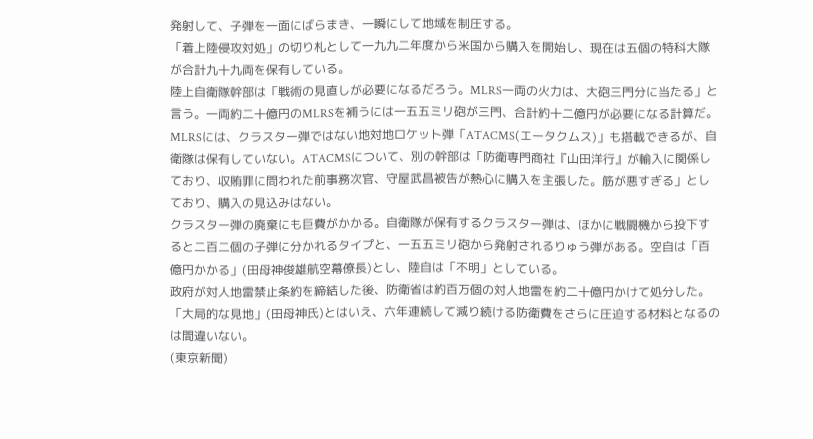発射して、子弾を一面にばらまき、一瞬にして地域を制圧する。
「着上陸侵攻対処」の切り札として一九九二年度から米国から購入を開始し、現在は五個の特科大隊が合計九十九両を保有している。
陸上自衛隊幹部は「戦術の見直しが必要になるだろう。MLRS一両の火力は、大砲三門分に当たる」と言う。一両約二十億円のMLRSを補うには一五五ミリ砲が三門、合計約十二億円が必要になる計算だ。
MLRSには、クラスター弾ではない地対地ロケット弾「ATACMS(エータクムス)」も搭載できるが、自衛隊は保有していない。ATACMSについて、別の幹部は「防衛専門商社『山田洋行』が輸入に関係しており、収賄罪に問われた前事務次官、守屋武昌被告が熱心に購入を主張した。筋が悪すぎる」としており、購入の見込みはない。
クラスター弾の廃棄にも巨費がかかる。自衛隊が保有するクラスター弾は、ほかに戦闘機から投下すると二百二個の子弾に分かれるタイプと、一五五ミリ砲から発射されるりゅう弾がある。空自は「百億円かかる」(田母神俊雄航空幕僚長)とし、陸自は「不明」としている。
政府が対人地雷禁止条約を締結した後、防衛省は約百万個の対人地雷を約二十億円かけて処分した。「大局的な見地」(田母神氏)とはいえ、六年連続して減り続ける防衛費をさらに圧迫する材料となるのは間違いない。
(東京新聞)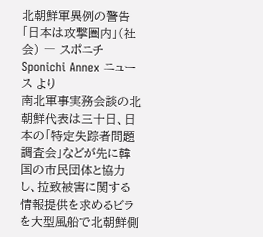北朝鮮軍異例の警告「日本は攻撃圏内」(社会) ― スポニチ Sponichi Annex ニュース より
南北軍事実務会談の北朝鮮代表は三十日、日本の「特定失踪者問題調査会」などが先に韓国の市民団体と協力し、拉致被害に関する情報提供を求めるビラを大型風船で北朝鮮側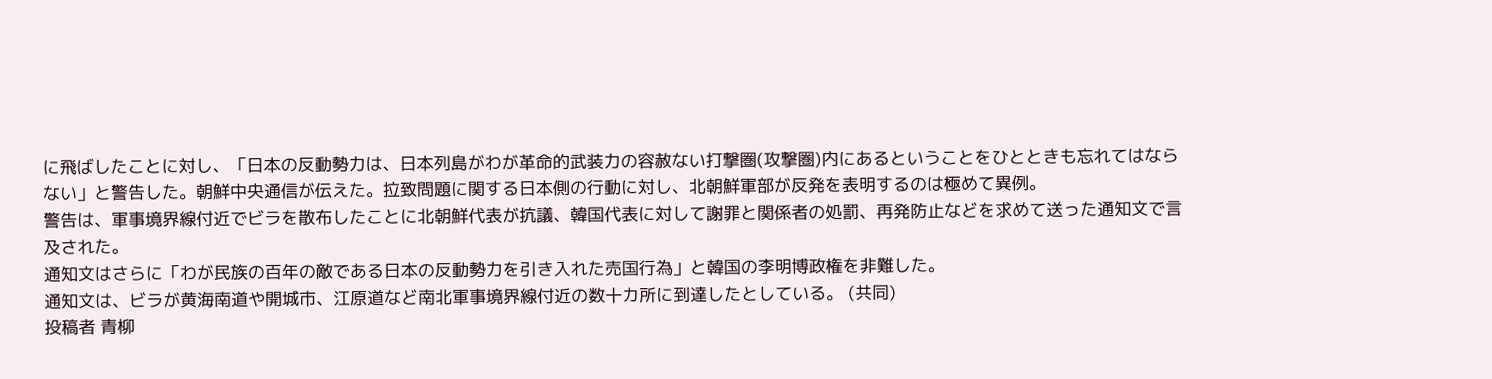に飛ばしたことに対し、「日本の反動勢力は、日本列島がわが革命的武装力の容赦ない打撃圏(攻撃圏)内にあるということをひとときも忘れてはならない」と警告した。朝鮮中央通信が伝えた。拉致問題に関する日本側の行動に対し、北朝鮮軍部が反発を表明するのは極めて異例。
警告は、軍事境界線付近でビラを散布したことに北朝鮮代表が抗議、韓国代表に対して謝罪と関係者の処罰、再発防止などを求めて送った通知文で言及された。
通知文はさらに「わが民族の百年の敵である日本の反動勢力を引き入れた売国行為」と韓国の李明博政権を非難した。
通知文は、ビラが黄海南道や開城市、江原道など南北軍事境界線付近の数十カ所に到達したとしている。 (共同)
投稿者 青柳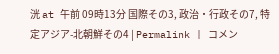洸 at 午前 09時13分 国際その3, 政治・行政その7, 特定アジア-北朝鮮その4 | Permalink | コメン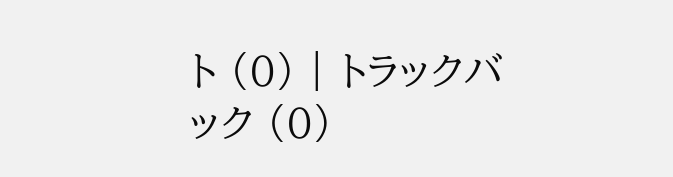ト (0) | トラックバック (0)